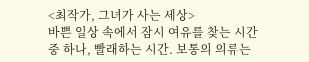<최작가, 그녀가 사는 세상>
바쁜 일상 속에서 잠시 여유를 찾는 시간 중 하나, 빨래하는 시간. 보통의 의류는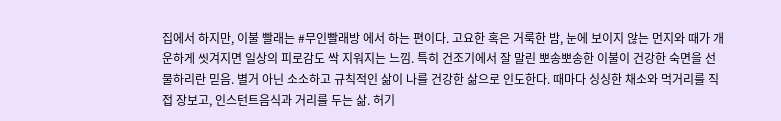집에서 하지만, 이불 빨래는 #무인빨래방 에서 하는 편이다. 고요한 혹은 거룩한 밤, 눈에 보이지 않는 먼지와 때가 개운하게 씻겨지면 일상의 피로감도 싹 지워지는 느낌. 특히 건조기에서 잘 말린 뽀송뽀송한 이불이 건강한 숙면을 선물하리란 믿음. 별거 아닌 소소하고 규칙적인 삶이 나를 건강한 삶으로 인도한다. 때마다 싱싱한 채소와 먹거리를 직접 장보고, 인스턴트음식과 거리를 두는 삶. 허기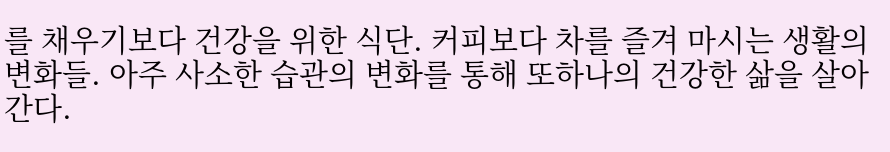를 채우기보다 건강을 위한 식단. 커피보다 차를 즐겨 마시는 생활의 변화들. 아주 사소한 습관의 변화를 통해 또하나의 건강한 삶을 살아간다.